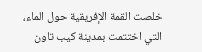خلصت القمة الإفريقية حول الماء، التي اختتمت بمدينة كيب تاون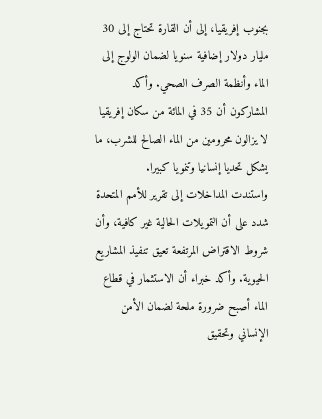بجنوب إفريقيا، إلى أن القارة تحتاج إلى 30 مليار دولار إضافية سنويا لضمان الولوج إلى الماء وأنظمة الصرف الصحي. وأكد المشاركون أن 35 في المائة من سكان إفريقيا لا يزالون محرومين من الماء الصالح للشرب، ما يشكل تحديا إنسانيا وتنمويا كبيرا.
واستندت المداخلات إلى تقرير للأمم المتحدة شدد على أن التمويلات الحالية غير كافية، وأن شروط الاقتراض المرتفعة تعيق تنفيذ المشاريع الحيوية. وأكد خبراء أن الاستثمار في قطاع الماء أصبح ضرورة ملحة لضمان الأمن الإنساني وتحقيق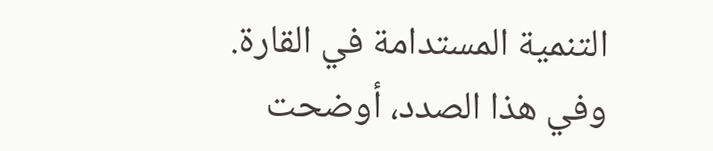التنمية المستدامة في القارة.
وفي هذا الصدد، أوضحت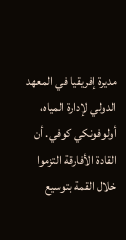مديرة إفريقيا في المعهد الدولي لإدارة المياه، أولوفونكي كوفي. أن القادة الأفارقة التزموا خلال القمة بتوسيع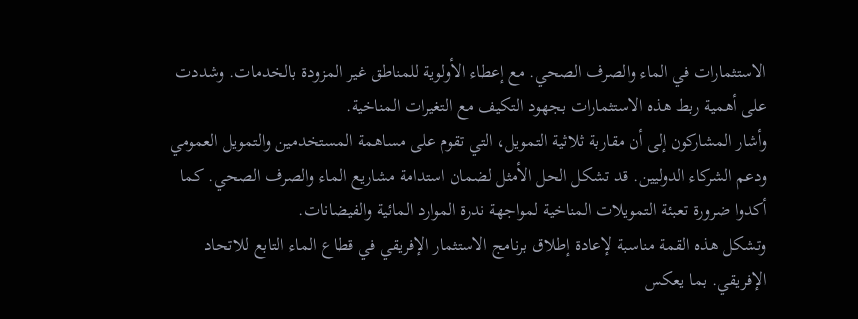الاستثمارات في الماء والصرف الصحي. مع إعطاء الأولوية للمناطق غير المزودة بالخدمات. وشددت على أهمية ربط هذه الاستثمارات بجهود التكيف مع التغيرات المناخية.
وأشار المشاركون إلى أن مقاربة ثلاثية التمويل، التي تقوم على مساهمة المستخدمين والتمويل العمومي ودعم الشركاء الدوليين. قد تشكل الحل الأمثل لضمان استدامة مشاريع الماء والصرف الصحي. كما أكدوا ضرورة تعبئة التمويلات المناخية لمواجهة ندرة الموارد المائية والفيضانات.
وتشكل هذه القمة مناسبة لإعادة إطلاق برنامج الاستثمار الإفريقي في قطاع الماء التابع للاتحاد الإفريقي. بما يعكس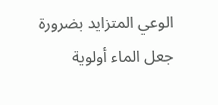الوعي المتزايد بضرورة جعل الماء أولوية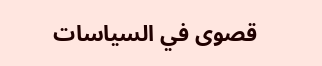قصوى في السياسات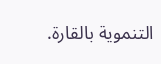التنموية بالقارة.